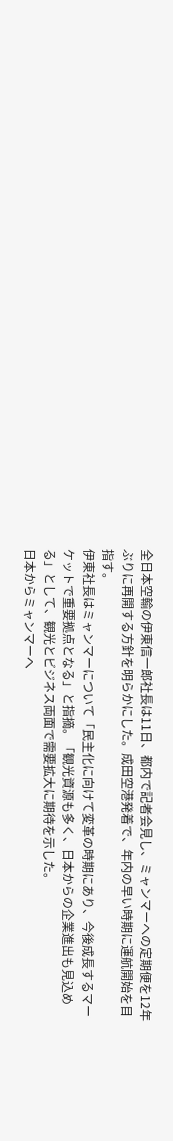全日本空輸の伊東信一郎社長は11日、都内で記者会見し、ミャンマーへの定期便を12年ぶりに再開する方針を明らかにした。成田空港発着で、年内の早い時期に運航開始を目指す。
伊東社長はミャンマーについて「民主化に向けて変革の時期にあり、今後成長するマーケットで重要拠点となる」と指摘。「観光資源も多く、日本からの企業進出も見込める」として、観光とビジネス両面で需要拡大に期待を示した。
日本からミャンマーへ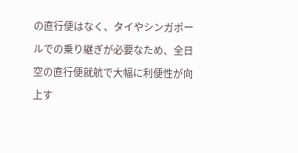の直行便はなく、タイやシンガポールでの乗り継ぎが必要なため、全日空の直行便就航で大幅に利便性が向上す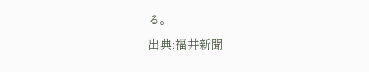る。
出典:福井新聞